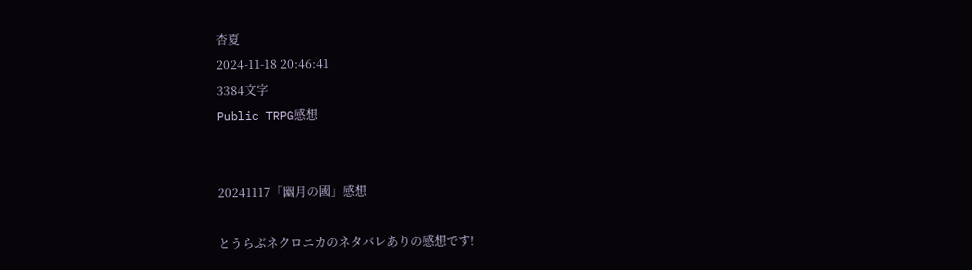杏夏
2024-11-18 20:46:41
3384文字
Public TRPG感想


20241117「幽月の國」感想

とうらぶネクロニカのネタバレありの感想です!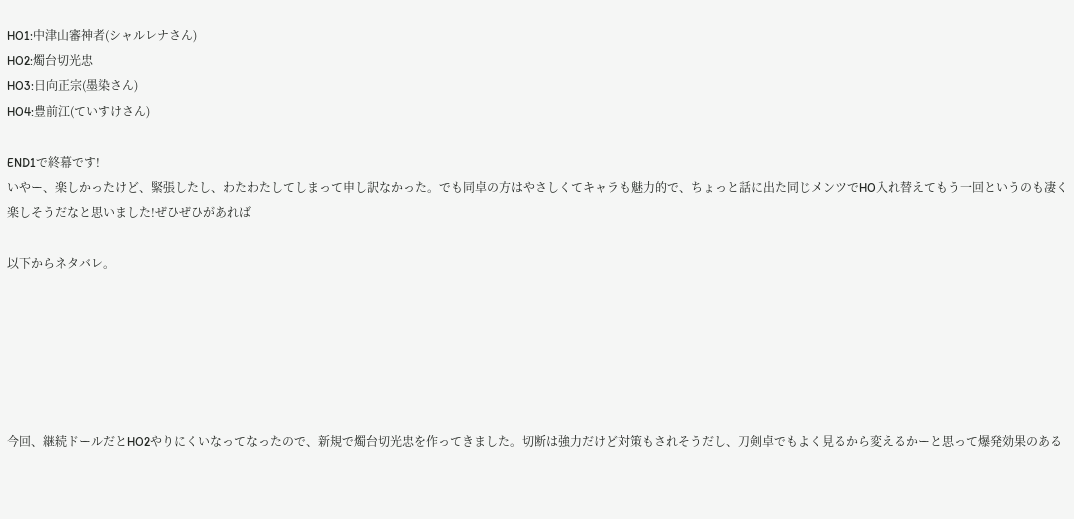HO1:中津山審神者(シャルレナさん)
HO2:燭台切光忠
HO3:日向正宗(墨染さん)
HO4:豊前江(ていすけさん)

END1で終幕です!
いやー、楽しかったけど、緊張したし、わたわたしてしまって申し訳なかった。でも同卓の方はやさしくてキャラも魅力的で、ちょっと話に出た同じメンツでHO入れ替えてもう一回というのも凄く楽しそうだなと思いました!ぜひぜひがあれば

以下からネタバレ。






今回、継続ドールだとHO2やりにくいなってなったので、新規で燭台切光忠を作ってきました。切断は強力だけど対策もされそうだし、刀剣卓でもよく見るから変えるかーと思って爆発効果のある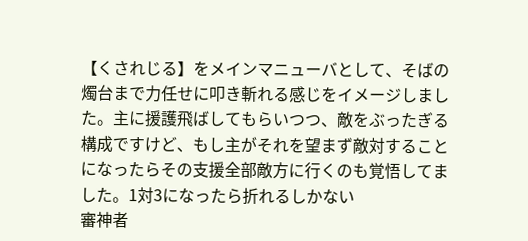【くされじる】をメインマニューバとして、そばの燭台まで力任せに叩き斬れる感じをイメージしました。主に援護飛ばしてもらいつつ、敵をぶったぎる構成ですけど、もし主がそれを望まず敵対することになったらその支援全部敵方に行くのも覚悟してました。1対3になったら折れるしかない
審神者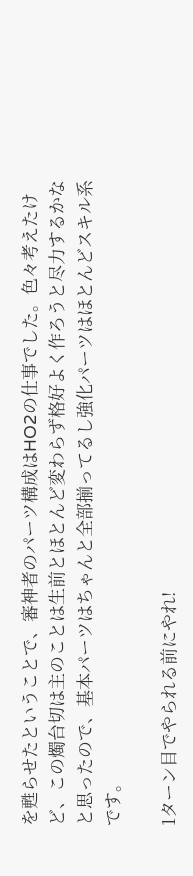を甦らせたということで、審神者のパーツ構成はHO2の仕事でした。色々考えたけど、この燭台切は主のことは生前とほとんど変わらず格好よく作ろうと尽力するかなと思ったので、基本パーツはちゃんと全部揃ってるし強化パーツはほとんどスキル系です。

1ターン目でやられる前にやれ!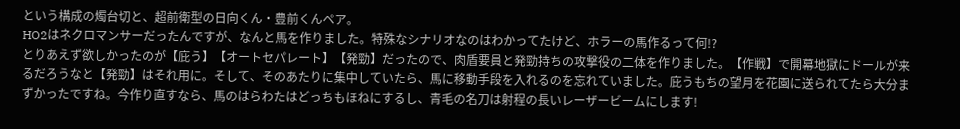という構成の燭台切と、超前衛型の日向くん・豊前くんペア。
HO2はネクロマンサーだったんですが、なんと馬を作りました。特殊なシナリオなのはわかってたけど、ホラーの馬作るって何!?
とりあえず欲しかったのが【庇う】【オートセパレート】【発勁】だったので、肉盾要員と発勁持ちの攻撃役の二体を作りました。【作戦】で開幕地獄にドールが来るだろうなと【発勁】はそれ用に。そして、そのあたりに集中していたら、馬に移動手段を入れるのを忘れていました。庇うもちの望月を花園に送られてたら大分まずかったですね。今作り直すなら、馬のはらわたはどっちもほねにするし、青毛の名刀は射程の長いレーザービームにします!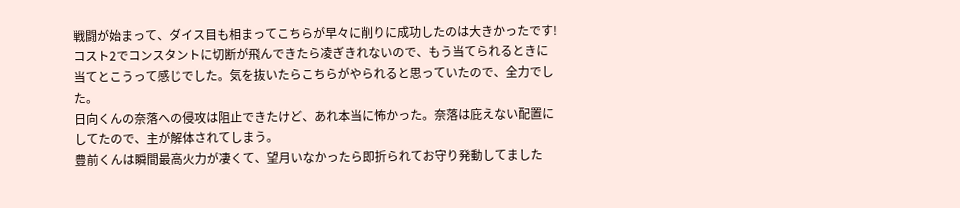戦闘が始まって、ダイス目も相まってこちらが早々に削りに成功したのは大きかったです!コスト2でコンスタントに切断が飛んできたら凌ぎきれないので、もう当てられるときに当てとこうって感じでした。気を抜いたらこちらがやられると思っていたので、全力でした。
日向くんの奈落への侵攻は阻止できたけど、あれ本当に怖かった。奈落は庇えない配置にしてたので、主が解体されてしまう。
豊前くんは瞬間最高火力が凄くて、望月いなかったら即折られてお守り発動してました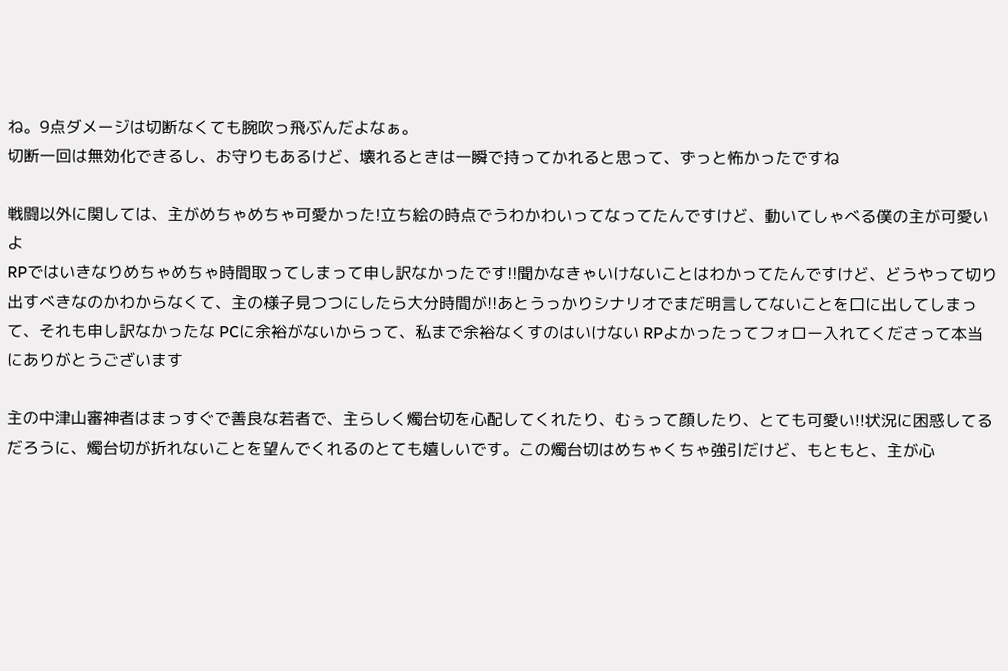ね。9点ダメージは切断なくても腕吹っ飛ぶんだよなぁ。
切断一回は無効化できるし、お守りもあるけど、壊れるときは一瞬で持ってかれると思って、ずっと怖かったですね

戦闘以外に関しては、主がめちゃめちゃ可愛かった!立ち絵の時点でうわかわいってなってたんですけど、動いてしゃべる僕の主が可愛いよ
RPではいきなりめちゃめちゃ時間取ってしまって申し訳なかったです!!聞かなきゃいけないことはわかってたんですけど、どうやって切り出すべきなのかわからなくて、主の様子見つつにしたら大分時間が!!あとうっかりシナリオでまだ明言してないことを口に出してしまって、それも申し訳なかったな PCに余裕がないからって、私まで余裕なくすのはいけない RPよかったってフォロー入れてくださって本当にありがとうございます

主の中津山審神者はまっすぐで善良な若者で、主らしく燭台切を心配してくれたり、むぅって顔したり、とても可愛い!!状況に困惑してるだろうに、燭台切が折れないことを望んでくれるのとても嬉しいです。この燭台切はめちゃくちゃ強引だけど、もともと、主が心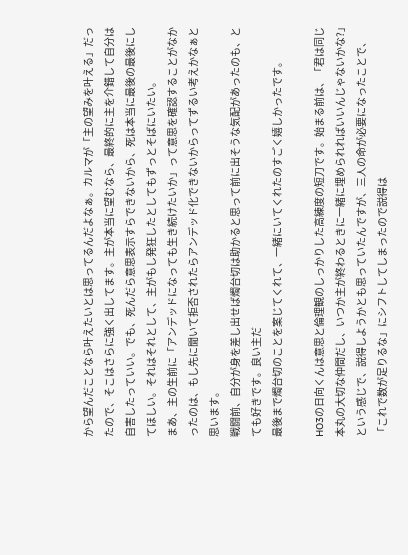から望んだことなら叶えたいとは思ってるんだよなぁ。カルマが「主の望みを叶える」だったので、そこはさらに強く出してます。主が本当に望むなら、最終的に主を介錯して自分は自害したっていい。でも、死んだら意思表示すらできないから、死は本当に最後の最後にしてほしい。それはそれとして、主がもし発狂したとしてもずっとそばにいたい。
まあ、主の生前に「アンデッドになっても生き続けたいか」って意思を確認することがなかったのは、もし先に聞いて拒否されたらアンデッド化できないからってずるい考えかなぁと思います。
戦闘前、自分が身を差し出せば燭台切は助かると思って前に出そうな気配があったのも、とても好きです。良い主だ
最後まで燭台切のことを案じてくれて、一緒にいてくれたのすごく嬉しかったです。

HO3の日向くんは意思と倫理観のしっかりした高練度の短刀です。始まる前は、「君は同じ本丸の大切な仲間だし、いつか主が終わるときに一緒に埋められればいいんじゃないかな?」という感じで、説得しようかとも思っていたんですが、三人の命が必要になったことで、「これで数が足りるな」にシフトしてしまったので説得は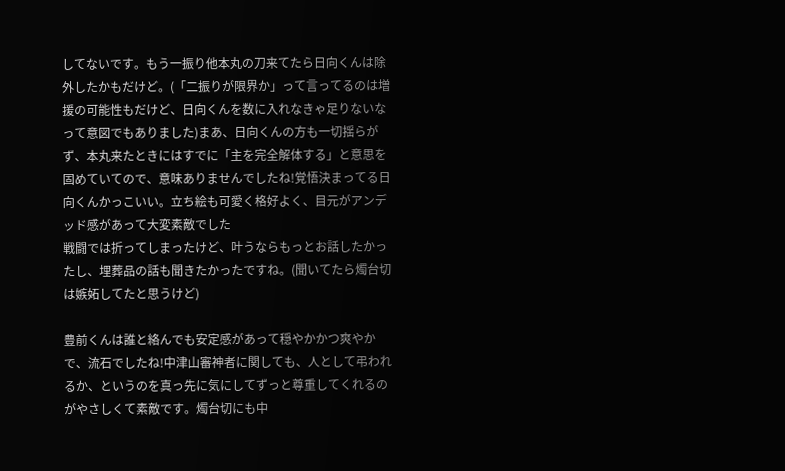してないです。もう一振り他本丸の刀来てたら日向くんは除外したかもだけど。(「二振りが限界か」って言ってるのは増援の可能性もだけど、日向くんを数に入れなきゃ足りないなって意図でもありました)まあ、日向くんの方も一切揺らがず、本丸来たときにはすでに「主を完全解体する」と意思を固めていてので、意味ありませんでしたね!覚悟決まってる日向くんかっこいい。立ち絵も可愛く格好よく、目元がアンデッド感があって大変素敵でした
戦闘では折ってしまったけど、叶うならもっとお話したかったし、埋葬品の話も聞きたかったですね。(聞いてたら燭台切は嫉妬してたと思うけど)

豊前くんは誰と絡んでも安定感があって穏やかかつ爽やかで、流石でしたね!中津山審神者に関しても、人として弔われるか、というのを真っ先に気にしてずっと尊重してくれるのがやさしくて素敵です。燭台切にも中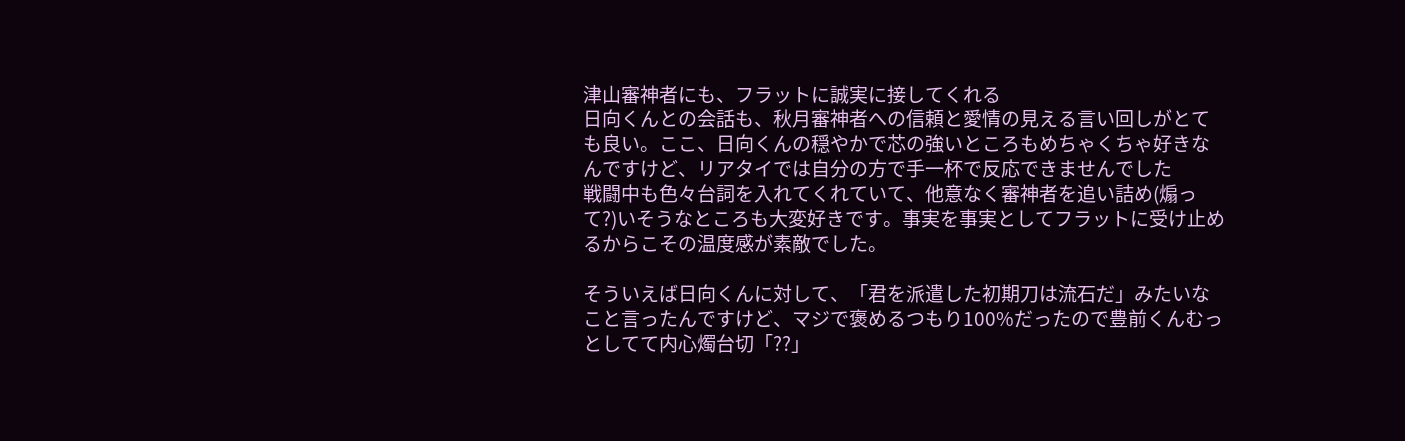津山審神者にも、フラットに誠実に接してくれる
日向くんとの会話も、秋月審神者への信頼と愛情の見える言い回しがとても良い。ここ、日向くんの穏やかで芯の強いところもめちゃくちゃ好きなんですけど、リアタイでは自分の方で手一杯で反応できませんでした
戦闘中も色々台詞を入れてくれていて、他意なく審神者を追い詰め(煽って?)いそうなところも大変好きです。事実を事実としてフラットに受け止めるからこその温度感が素敵でした。

そういえば日向くんに対して、「君を派遣した初期刀は流石だ」みたいなこと言ったんですけど、マジで褒めるつもり100%だったので豊前くんむっとしてて内心燭台切「??」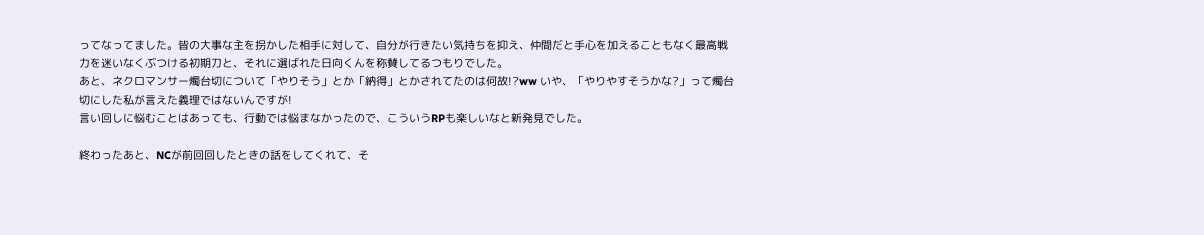ってなってました。皆の大事な主を拐かした相手に対して、自分が行きたい気持ちを抑え、仲間だと手心を加えることもなく最高戦力を迷いなくぶつける初期刀と、それに選ばれた日向くんを称賛してるつもりでした。
あと、ネクロマンサー燭台切について「やりそう」とか「納得」とかされてたのは何故!?ww いや、「やりやすそうかな?」って燭台切にした私が言えた義理ではないんですが!
言い回しに悩むことはあっても、行動では悩まなかったので、こういうRPも楽しいなと新発見でした。

終わったあと、NCが前回回したときの話をしてくれて、そ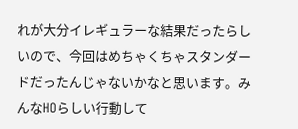れが大分イレギュラーな結果だったらしいので、今回はめちゃくちゃスタンダードだったんじゃないかなと思います。みんなHOらしい行動して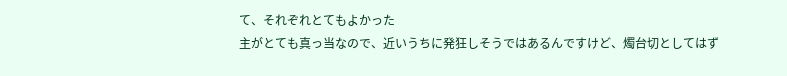て、それぞれとてもよかった
主がとても真っ当なので、近いうちに発狂しそうではあるんですけど、燭台切としてはず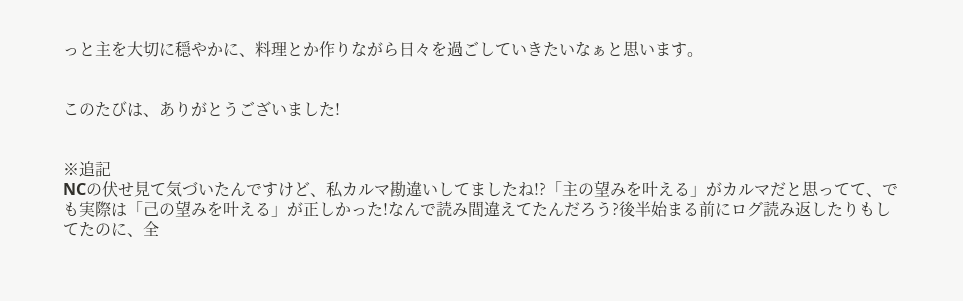っと主を大切に穏やかに、料理とか作りながら日々を過ごしていきたいなぁと思います。


このたびは、ありがとうございました!


※追記
NCの伏せ見て気づいたんですけど、私カルマ勘違いしてましたね!?「主の望みを叶える」がカルマだと思ってて、でも実際は「己の望みを叶える」が正しかった!なんで読み間違えてたんだろう?後半始まる前にログ読み返したりもしてたのに、全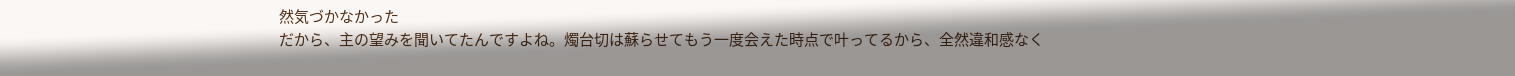然気づかなかった
だから、主の望みを聞いてたんですよね。燭台切は蘇らせてもう一度会えた時点で叶ってるから、全然違和感なく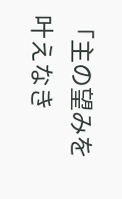「主の望みを叶えなき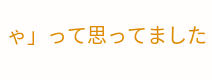ゃ」って思ってました